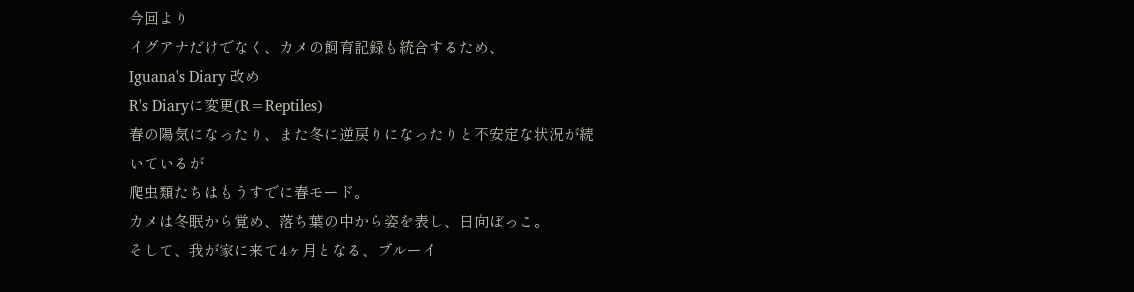今回より
イグアナだけでなく、カメの飼育記録も統合するため、
Iguana's Diary 改め
R's Diaryに変更(R=Reptiles)
春の陽気になったり、また冬に逆戻りになったりと不安定な状況が続いているが
爬虫類たちはもうすでに春モード。
カメは冬眠から覚め、落ち葉の中から姿を表し、日向ぼっこ。
そして、我が家に来て4ヶ月となる、ブルーイ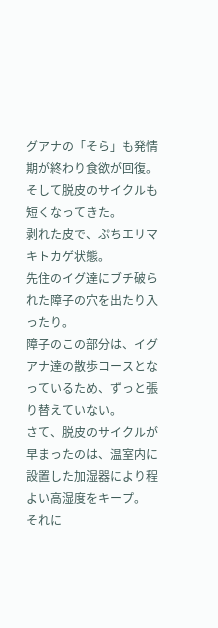グアナの「そら」も発情期が終わり食欲が回復。
そして脱皮のサイクルも短くなってきた。
剥れた皮で、ぷちエリマキトカゲ状態。
先住のイグ達にブチ破られた障子の穴を出たり入ったり。
障子のこの部分は、イグアナ達の散歩コースとなっているため、ずっと張り替えていない。
さて、脱皮のサイクルが早まったのは、温室内に設置した加湿器により程よい高湿度をキープ。
それに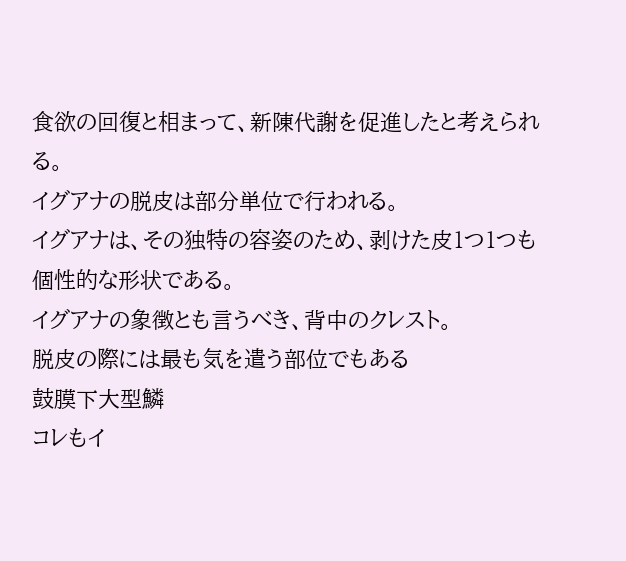食欲の回復と相まって、新陳代謝を促進したと考えられる。
イグアナの脱皮は部分単位で行われる。
イグアナは、その独特の容姿のため、剥けた皮1つ1つも個性的な形状である。
イグアナの象徴とも言うべき、背中のクレスト。
脱皮の際には最も気を遣う部位でもある
鼓膜下大型鱗
コレもイ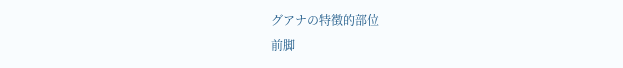グアナの特徴的部位
前脚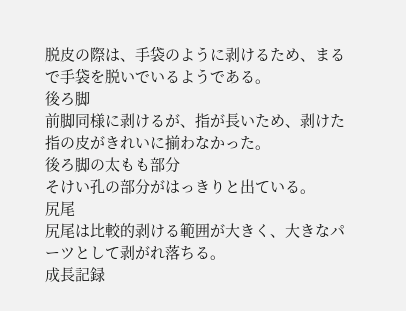脱皮の際は、手袋のように剥けるため、まるで手袋を脱いでいるようである。
後ろ脚
前脚同様に剥けるが、指が長いため、剥けた指の皮がきれいに揃わなかった。
後ろ脚の太もも部分
そけい孔の部分がはっきりと出ている。
尻尾
尻尾は比較的剥ける範囲が大きく、大きなパーツとして剥がれ落ちる。
成長記録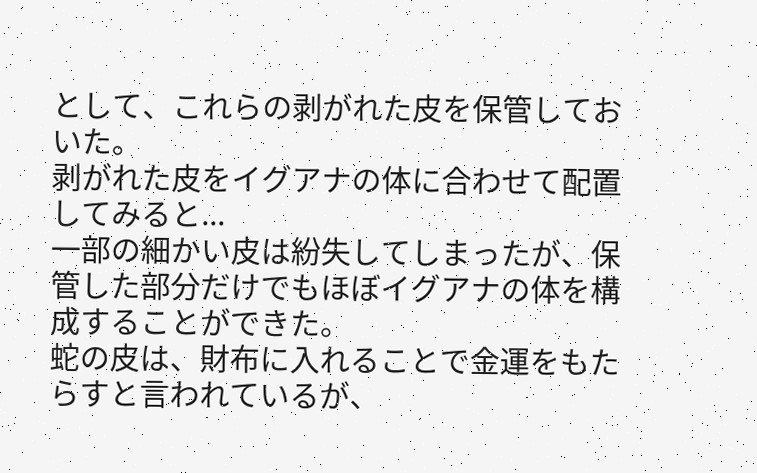として、これらの剥がれた皮を保管しておいた。
剥がれた皮をイグアナの体に合わせて配置してみると...
一部の細かい皮は紛失してしまったが、保管した部分だけでもほぼイグアナの体を構成することができた。
蛇の皮は、財布に入れることで金運をもたらすと言われているが、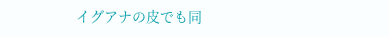イグアナの皮でも同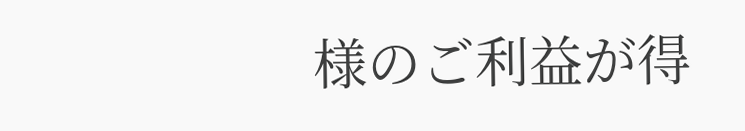様のご利益が得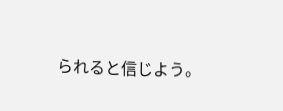られると信じよう。